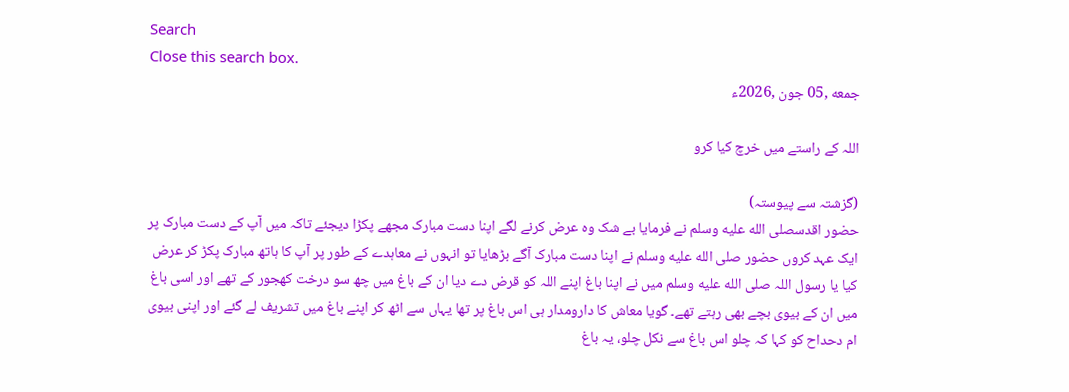Search
Close this search box.
جمعه ,05 جون ,2026ء

اللہ کے راستے میں خرچ کیا کرو

(گزشتہ سے پیوستہ)
حضور اقدسصلى الله عليه وسلم نے فرمایا بے شک وہ عرض کرنے لگے اپنا دست مبارک مجھے پکڑا دیجئے تاکہ میں آپ کے دست مبارک پر ایک عہد کروں حضور صلى الله عليه وسلم نے اپنا دست مبارک آگے بڑھایا تو انہوں نے معاہدے کے طور پر آپ کا ہاتھ مبارک پکڑ کر عرض کیا یا رسول اللہ صلى الله عليه وسلم میں نے اپنا باغ اپنے اللہ کو قرض دے دیا ان کے باغ میں چھ سو درخت کھجور کے تھے اور اسی باغ میں ان کے بیوی بچے بھی رہتے تھے۔ گویا معاش کا دارومدار ہی اس باغ پر تھا یہاں سے اٹھ کر اپنے باغ میں تشریف لے گئے اور اپنی بیوی ام دحداح کو کہا کہ چلو اس باغ سے نکل چلو، یہ باغ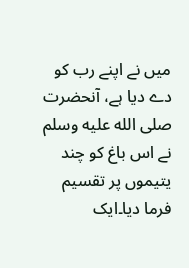میں نے اپنے رب کو دے دیا ہے، آنحضرت صلى الله عليه وسلم نے اس باغ کو چند یتیموں پر تقسیم فرما دیا۔ایک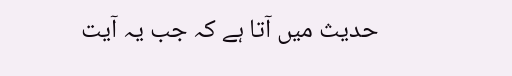حدیث میں آتا ہے کہ جب یہ آیت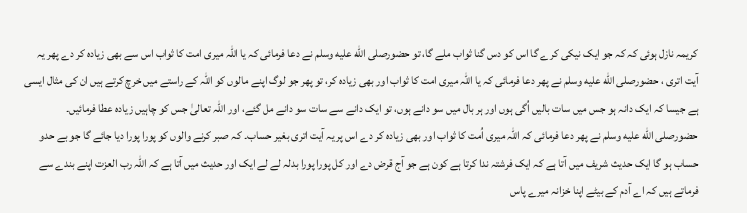کریمہ نازل ہوئی کہ کہ جو ایک نیکی کرے گا اس کو دس گنا ثواب ملے گا، تو حضورصلى الله عليه وسلم نے دعا فرمائی کہ یا اللہ میری امت کا ثواب اس سے بھی زیادہ کر دے پھر یہ آیت اتری ، حضورصلى الله عليه وسلم نے پھر دعا فرمائی کہ یا اللہ میری امت کا ثواب اور بھی زیادہ کر، تو پھر جو لوگ اپنے مالوں کو اللہ کے راستے میں خرچ کرتے ہیں ان کی مثال ایسی ہے جیسا کہ ایک دانہ ہو جس میں سات بالیں اُگی ہوں اور ہر بال میں سو دانے ہوں، تو ایک دانے سے سات سو دانے مل گئے، اور اللہ تعالیٰ جس کو چاہیں زیادہ عطا فرمائیں۔
حضورصلى الله عليه وسلم نے پھر دعا فرمائی کہ اللہ میری اُمت کا ثواب اور بھی زیادہ کر دے اس پر یہ آیت اتری بغیر حساب۔ کہ صبر کرنے والوں کو پورا پورا دیا جائے گا جو بے حدو حساب ہو گا ایک حدیث شریف میں آتا ہے کہ ایک فرشتہ ندا کرتا ہے کون ہے جو آج قرض دے اور کل پورا پورا بدلہ لے لے ایک اور حدیث میں آتا ہے کہ اللہ رب العزت اپنے بندے سے فرماتے ہیں کہ اے آدم کے بیٹے اپنا خزانہ میرے پاس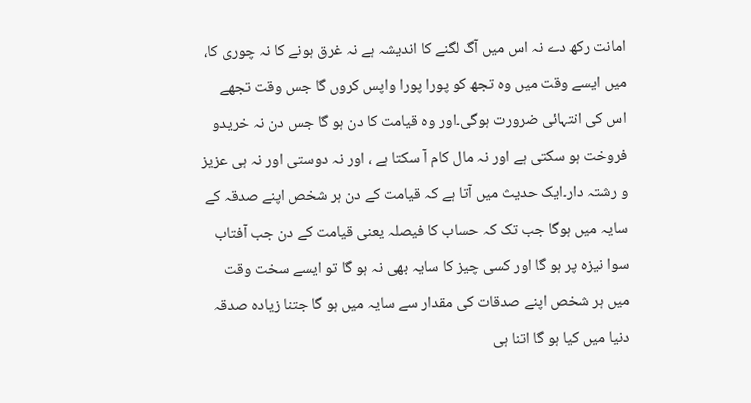امانت رکھ دے نہ اس میں آگ لگنے کا اندیشہ ہے نہ غرق ہونے کا نہ چوری کا، میں ایسے وقت میں وہ تجھ کو پورا پورا واپس کروں گا جس وقت تجھے اس کی انتہائی ضرورت ہوگی۔اور وہ قیامت کا دن ہو گا جس دن نہ خریدو فروخت ہو سکتی ہے اور نہ مال کام آ سکتا ہے ، اور نہ دوستی اور نہ ہی عزیز و رشتہ دار۔ایک حدیث میں آتا ہے کہ قیامت کے دن ہر شخص اپنے صدقہ کے سایہ میں ہوگا جب تک کہ حساب کا فیصلہ یعنی قیامت کے دن جب آفتاب سوا نیزہ پر ہو گا اور کسی چیز کا سایہ بھی نہ ہو گا تو ایسے سخت وقت میں ہر شخص اپنے صدقات کی مقدار سے سایہ میں ہو گا جتنا زیادہ صدقہ دنیا میں کیا ہو گا اتنا ہی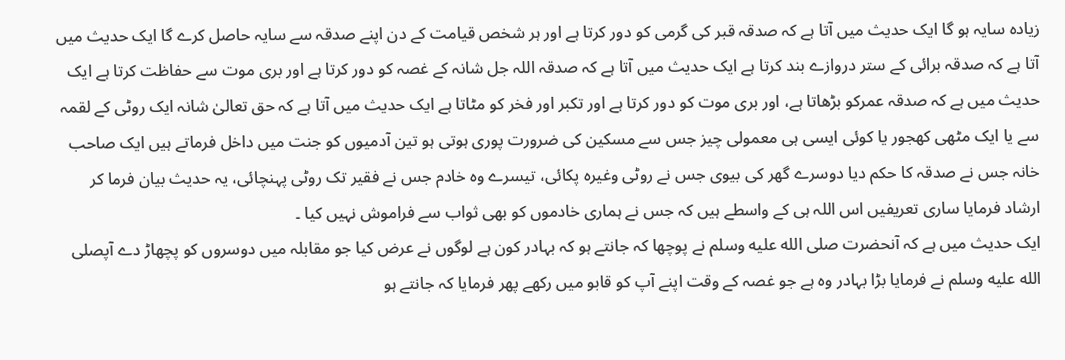زیادہ سایہ ہو گا ایک حدیث میں آتا ہے کہ صدقہ قبر کی گرمی کو دور کرتا ہے اور ہر شخص قیامت کے دن اپنے صدقہ سے سایہ حاصل کرے گا ایک حدیث میں آتا ہے کہ صدقہ برائی کے ستر دروازے بند کرتا ہے ایک حدیث میں آتا ہے کہ صدقہ اللہ جل شانہ کے غصہ کو دور کرتا ہے اور بری موت سے حفاظت کرتا ہے ایک حدیث میں ہے کہ صدقہ عمرکو بڑھاتا ہے، اور بری موت کو دور کرتا ہے اور تکبر اور فخر کو مٹاتا ہے ایک حدیث میں آتا ہے کہ حق تعالیٰ شانہ ایک روٹی کے لقمہ سے یا ایک مٹھی کھجور یا کوئی ایسی ہی معمولی چیز جس سے مسکین کی ضرورت پوری ہوتی ہو تین آدمیوں کو جنت میں داخل فرماتے ہیں ایک صاحب خانہ جس نے صدقہ کا حکم دیا دوسرے گھر کی بیوی جس نے روٹی وغیرہ پکائی، تیسرے وہ خادم جس نے فقیر تک روٹی پہنچائی، یہ حدیث بیان فرما کر ارشاد فرمایا ساری تعریفیں اس اللہ ہی کے واسطے ہیں کہ جس نے ہماری خادموں کو بھی ثواب سے فراموش نہیں کیا ۔
ایک حدیث میں ہے کہ آنحضرت صلى الله عليه وسلم نے پوچھا کہ جانتے ہو کہ بہادر کون ہے لوگوں نے عرض کیا جو مقابلہ میں دوسروں کو پچھاڑ دے آپصلى الله عليه وسلم نے فرمایا بڑا بہادر وہ ہے جو غصہ کے وقت اپنے آپ کو قابو میں رکھے پھر فرمایا کہ جانتے ہو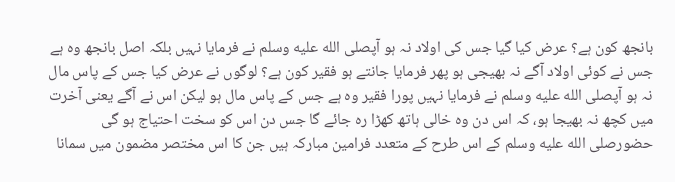بانجھ کون ہے؟ عرض کیا گیا جس کی اولاد نہ ہو آپصلى الله عليه وسلم نے فرمایا نہیں بلکہ اصل بانجھ وہ ہے جس نے کوئی اولاد آگے نہ بھیجی ہو پھر فرمایا جانتے ہو فقیر کون ہے؟ لوگوں نے عرض کیا جس کے پاس مال نہ ہو آپصلى الله عليه وسلم نے فرمایا نہیں پورا فقیر وہ ہے جس کے پاس مال ہو لیکن اس نے آگے یعنی آخرت میں کچھ نہ بھیجا ہو، کہ اس دن وہ خالی ہاتھ کھڑا رہ جائے گا جس دن اس کو سخت احتیاج ہو گی حضورصلى الله عليه وسلم کے اس طرح کے متعدد فرامین مبارکہ ہیں جن کا اس مختصر مضمون میں سمانا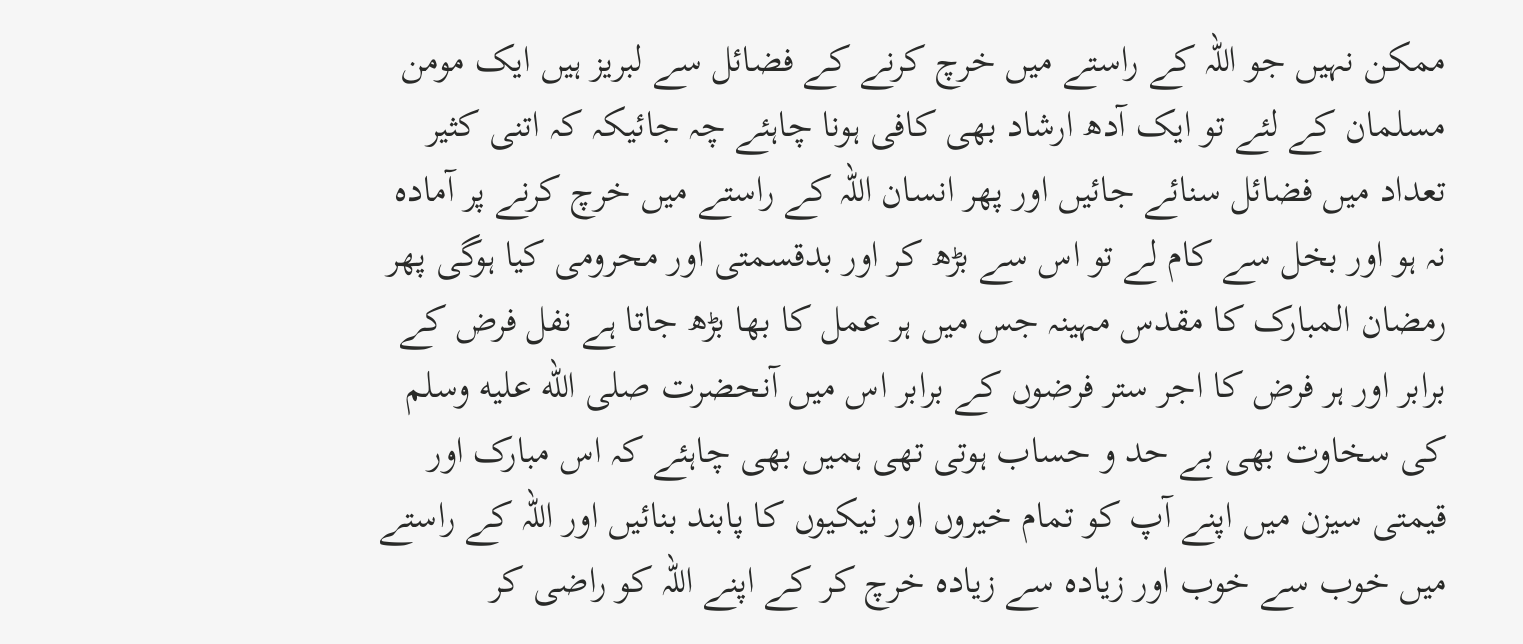ممکن نہیں جو اللہ کے راستے میں خرچ کرنے کے فضائل سے لبریز ہیں ایک مومن مسلمان کے لئے تو ایک آدھ ارشاد بھی کافی ہونا چاہئے چہ جائیکہ کہ اتنی کثیر تعداد میں فضائل سنائے جائیں اور پھر انسان اللہ کے راستے میں خرچ کرنے پر آمادہ نہ ہو اور بخل سے کام لے تو اس سے بڑھ کر اور بدقسمتی اور محرومی کیا ہوگی پھر رمضان المبارک کا مقدس مہینہ جس میں ہر عمل کا بھا بڑھ جاتا ہے نفل فرض کے برابر اور ہر فرض کا اجر ستر فرضوں کے برابر اس میں آنحضرت صلى الله عليه وسلم کی سخاوت بھی بے حد و حساب ہوتی تھی ہمیں بھی چاہئے کہ اس مبارک اور قیمتی سیزن میں اپنے آپ کو تمام خیروں اور نیکیوں کا پابند بنائیں اور اللہ کے راستے میں خوب سے خوب اور زیادہ سے زیادہ خرچ کر کے اپنے اللہ کو راضی کر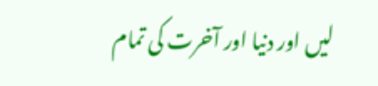لیں اور دنیا اور آخرت کی تمام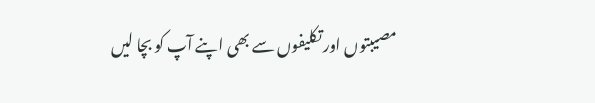مصیبتوں اور تکلیفوں سے بھی اپنے آپ کو بچا لیں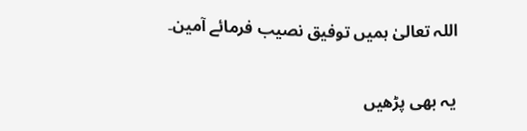اللہ تعالیٰ ہمیں توفیق نصیب فرمائے آمین۔

یہ بھی پڑھیں